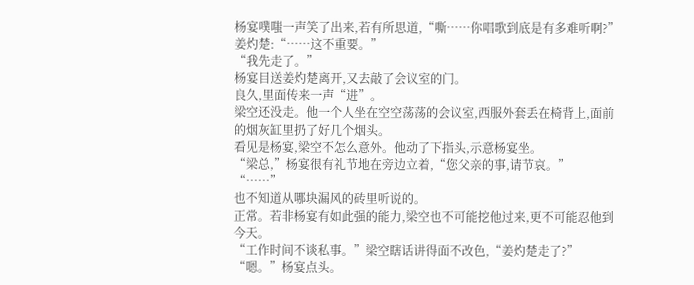杨宴噗嗤一声笑了出来,若有所思道,“嘶……你唱歌到底是有多难听啊?”
姜灼楚:“……这不重要。”
“我先走了。”
杨宴目送姜灼楚离开,又去敲了会议室的门。
良久,里面传来一声“进”。
梁空还没走。他一个人坐在空空荡荡的会议室,西服外套丢在椅背上,面前的烟灰缸里扔了好几个烟头。
看见是杨宴,梁空不怎么意外。他动了下指头,示意杨宴坐。
“梁总,”杨宴很有礼节地在旁边立着,“您父亲的事,请节哀。”
“……”
也不知道从哪块漏风的砖里听说的。
正常。若非杨宴有如此强的能力,梁空也不可能挖他过来,更不可能忍他到今天。
“工作时间不谈私事。”梁空瞎话讲得面不改色,“姜灼楚走了?”
“嗯。”杨宴点头。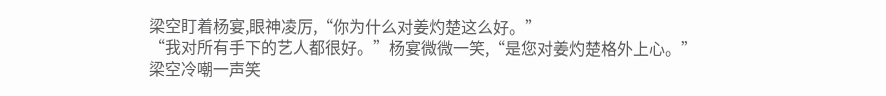梁空盯着杨宴,眼神凌厉,“你为什么对姜灼楚这么好。”
“我对所有手下的艺人都很好。”杨宴微微一笑,“是您对姜灼楚格外上心。”
梁空冷嘲一声笑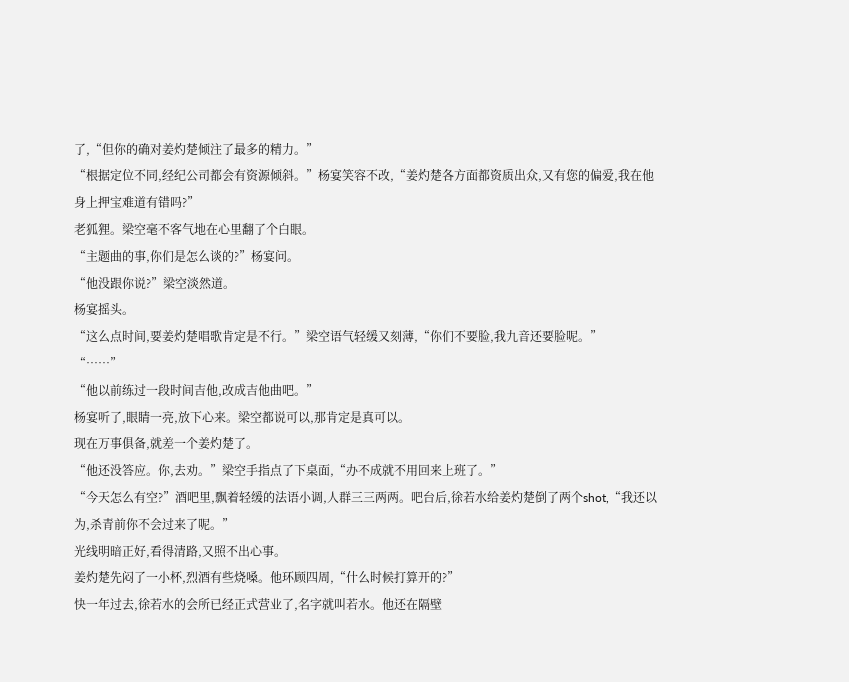了,“但你的确对姜灼楚倾注了最多的精力。”
“根据定位不同,经纪公司都会有资源倾斜。”杨宴笑容不改,“姜灼楚各方面都资质出众,又有您的偏爱,我在他身上押宝难道有错吗?”
老狐狸。梁空毫不客气地在心里翻了个白眼。
“主题曲的事,你们是怎么谈的?”杨宴问。
“他没跟你说?”梁空淡然道。
杨宴摇头。
“这么点时间,要姜灼楚唱歌肯定是不行。”梁空语气轻缓又刻薄,“你们不要脸,我九音还要脸呢。”
“……”
“他以前练过一段时间吉他,改成吉他曲吧。”
杨宴听了,眼睛一亮,放下心来。梁空都说可以,那肯定是真可以。
现在万事俱备,就差一个姜灼楚了。
“他还没答应。你,去劝。”梁空手指点了下桌面,“办不成就不用回来上班了。”
“今天怎么有空?”酒吧里,飘着轻缓的法语小调,人群三三两两。吧台后,徐若水给姜灼楚倒了两个shot,“我还以为,杀青前你不会过来了呢。”
光线明暗正好,看得清路,又照不出心事。
姜灼楚先闷了一小杯,烈酒有些烧嗓。他环顾四周,“什么时候打算开的?”
快一年过去,徐若水的会所已经正式营业了,名字就叫若水。他还在隔壁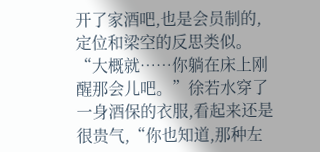开了家酒吧,也是会员制的,定位和梁空的反思类似。
“大概就……你躺在床上刚醒那会儿吧。”徐若水穿了一身酒保的衣服,看起来还是很贵气,“你也知道,那种左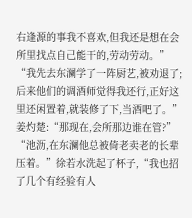右逢源的事我不喜欢,但我还是想在会所里找点自己能干的,劳动劳动。”
“我先去东澜学了一阵厨艺,被劝退了;后来他们的调酒师觉得我还行,正好这里还闲置着,就装修了下,当酒吧了。”
姜灼楚:“那现在,会所那边谁在管?”
“池沥,在东澜他总被倚老卖老的长辈压着。”徐若水洗起了杯子,“我也招了几个有经验有人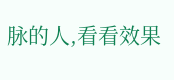脉的人,看看效果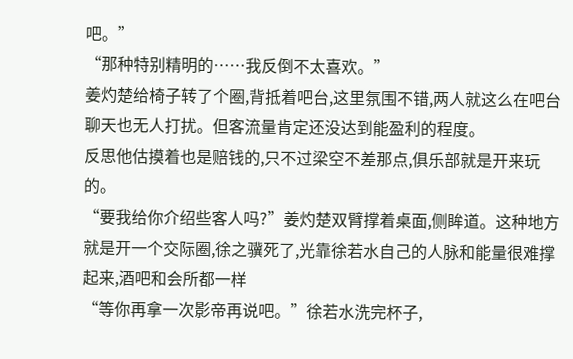吧。”
“那种特别精明的……我反倒不太喜欢。”
姜灼楚给椅子转了个圈,背抵着吧台,这里氛围不错,两人就这么在吧台聊天也无人打扰。但客流量肯定还没达到能盈利的程度。
反思他估摸着也是赔钱的,只不过梁空不差那点,俱乐部就是开来玩的。
“要我给你介绍些客人吗?”姜灼楚双臂撑着桌面,侧眸道。这种地方就是开一个交际圈,徐之骥死了,光靠徐若水自己的人脉和能量很难撑起来,酒吧和会所都一样
“等你再拿一次影帝再说吧。”徐若水洗完杯子,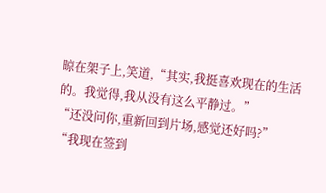晾在架子上,笑道,“其实,我挺喜欢现在的生活的。我觉得,我从没有这么平静过。”
“还没问你,重新回到片场,感觉还好吗?”
“我现在签到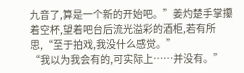九音了,算是一个新的开始吧。”姜灼楚手掌攥着空杯,望着吧台后流光溢彩的酒柜,若有所思,“至于拍戏,我没什么感觉。”
“我以为我会有的,可实际上……并没有。”